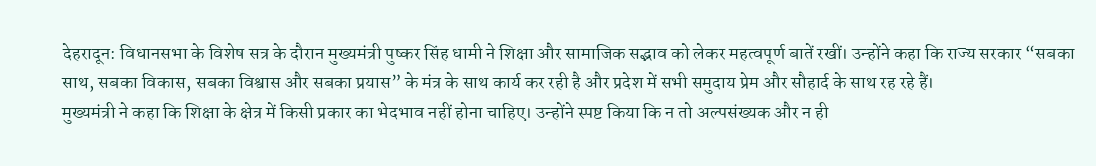देहरादून: विधानसभा के विशेष सत्र के दौरान मुख्यमंत्री पुष्कर सिंह धामी ने शिक्षा और सामाजिक सद्भाव को लेकर महत्वपूर्ण बातें रखीं। उन्होंने कहा कि राज्य सरकार “सबका साथ, सबका विकास, सबका विश्वास और सबका प्रयास” के मंत्र के साथ कार्य कर रही है और प्रदेश में सभी समुदाय प्रेम और सौहार्द के साथ रह रहे हैं।
मुख्यमंत्री ने कहा कि शिक्षा के क्षेत्र में किसी प्रकार का भेदभाव नहीं होना चाहिए। उन्होंने स्पष्ट किया कि न तो अल्पसंख्यक और न ही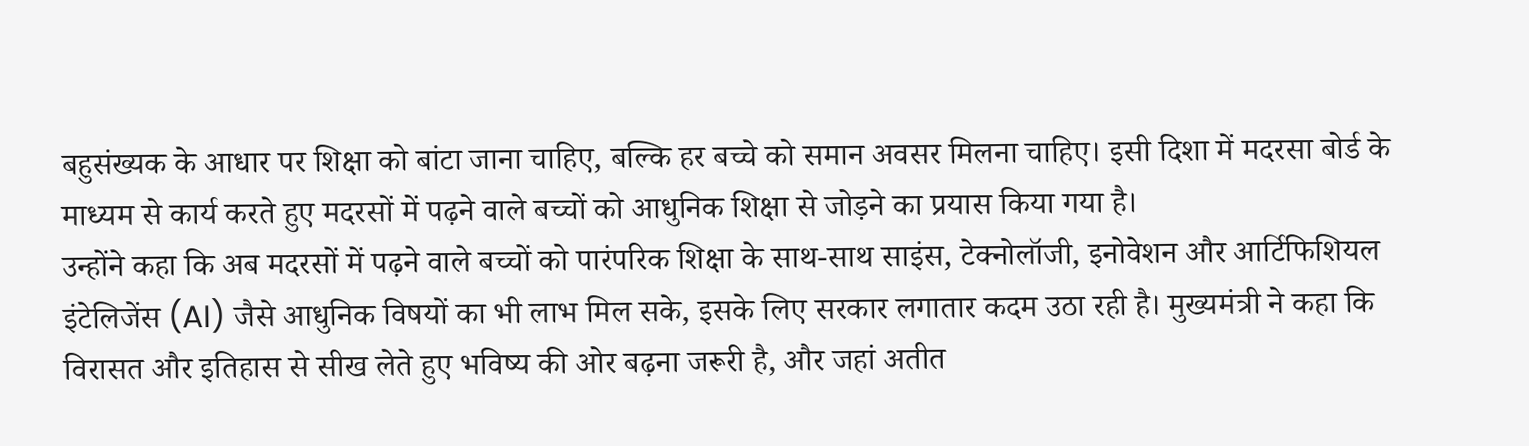बहुसंख्यक के आधार पर शिक्षा को बांटा जाना चाहिए, बल्कि हर बच्चे को समान अवसर मिलना चाहिए। इसी दिशा में मदरसा बोर्ड के माध्यम से कार्य करते हुए मदरसों में पढ़ने वाले बच्चों को आधुनिक शिक्षा से जोड़ने का प्रयास किया गया है।
उन्होंने कहा कि अब मदरसों में पढ़ने वाले बच्चों को पारंपरिक शिक्षा के साथ-साथ साइंस, टेक्नोलॉजी, इनोवेशन और आर्टिफिशियल इंटेलिजेंस (AI) जैसे आधुनिक विषयों का भी लाभ मिल सके, इसके लिए सरकार लगातार कदम उठा रही है। मुख्यमंत्री ने कहा कि विरासत और इतिहास से सीख लेते हुए भविष्य की ओर बढ़ना जरूरी है, और जहां अतीत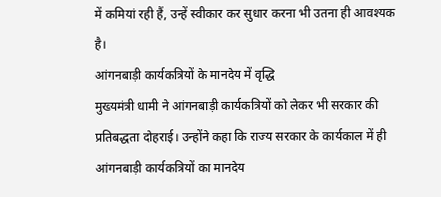में कमियां रही हैं, उन्हें स्वीकार कर सुधार करना भी उतना ही आवश्यक है।
आंगनबाड़ी कार्यकत्रियों के मानदेय में वृद्धि
मुख्यमंत्री धामी ने आंगनबाड़ी कार्यकत्रियों को लेकर भी सरकार की प्रतिबद्धता दोहराई। उन्होंने कहा कि राज्य सरकार के कार्यकाल में ही आंगनबाड़ी कार्यकत्रियों का मानदेय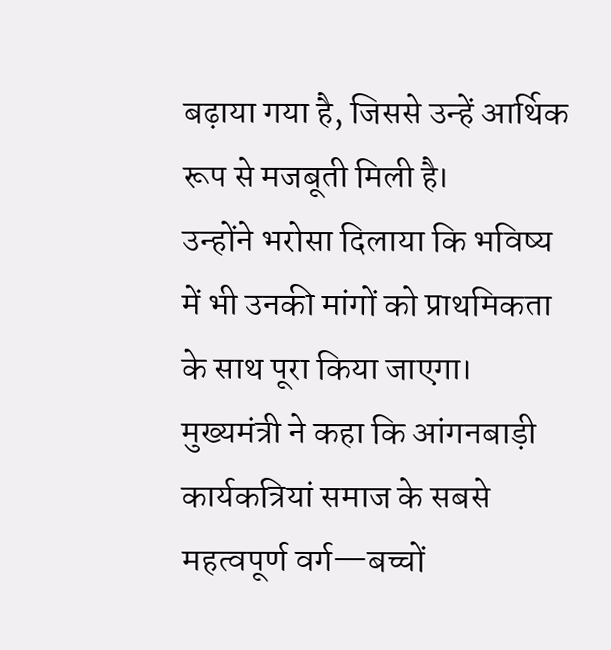बढ़ाया गया है, जिससे उन्हें आर्थिक रूप से मजबूती मिली है।
उन्होंने भरोसा दिलाया कि भविष्य में भी उनकी मांगों को प्राथमिकता के साथ पूरा किया जाएगा। मुख्यमंत्री ने कहा कि आंगनबाड़ी कार्यकत्रियां समाज के सबसे महत्वपूर्ण वर्ग—बच्चों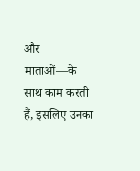और माताओं—के साथ काम करती हैं, इसलिए उनका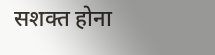सशक्त होना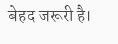बेहद जरूरी है।